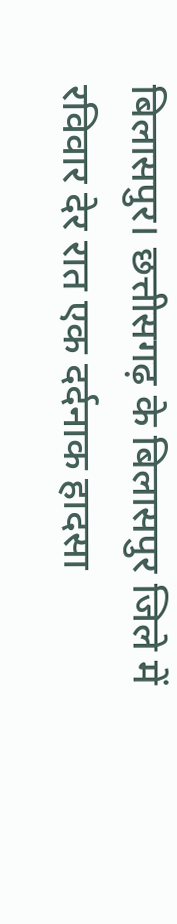बिलासपुर। छत्तीसगढ़ के बिलासपुर जिले में रविवार देर रात एक दर्दनाक हादसा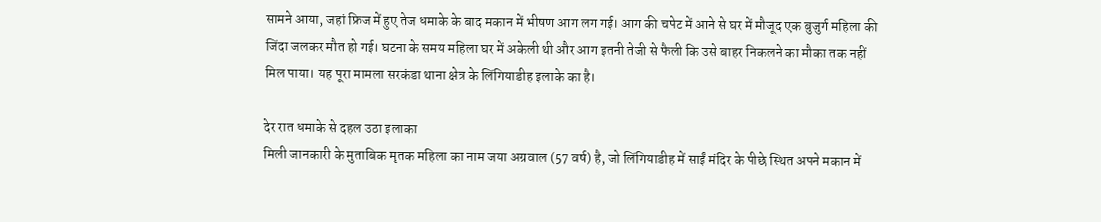सामने आया, जहां फ्रिज में हुए तेज धमाके के बाद मकान में भीषण आग लग गई। आग की चपेट में आने से घर में मौजूद एक बुजुर्ग महिला की जिंदा जलकर मौत हो गई। घटना के समय महिला घर में अकेली थी और आग इतनी तेजी से फैली कि उसे बाहर निकलने का मौका तक नहीं मिल पाया। यह पूरा मामला सरकंडा थाना क्षेत्र के लिंगियाडीह इलाके का है।

देर रात धमाके से दहल उठा इलाका
मिली जानकारी के मुताबिक मृतक महिला का नाम जया अग्रवाल (57 वर्ष) है, जो लिंगियाडीह में साईं मंदिर के पीछे स्थित अपने मकान में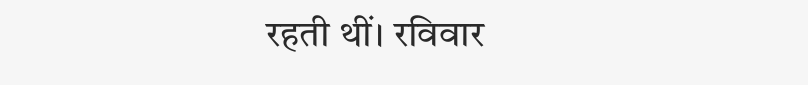रहती थीं। रविवार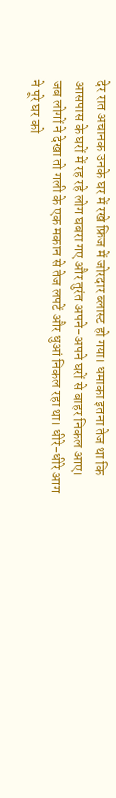देर रात अचानक उनके घर में रखे फ्रिज में जोरदार ब्लास्ट हो गया। धमाका इतना तेज था कि आसपास के घरों में रह रहे लोग घबरा गए और तुरंत अपने-अपने घरों से बाहर निकल आए।
जब लोगों ने देखा तो गली के एक मकान से तेज लपटें और धुआं निकल रहा था। धीरे-धीरे आग ने पूरे घर को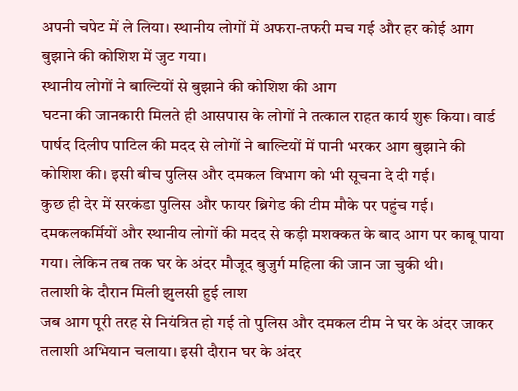अपनी चपेट में ले लिया। स्थानीय लोगों में अफरा-तफरी मच गई और हर कोई आग बुझाने की कोशिश में जुट गया।
स्थानीय लोगों ने बाल्टियों से बुझाने की कोशिश की आग
घटना की जानकारी मिलते ही आसपास के लोगों ने तत्काल राहत कार्य शुरू किया। वार्ड पार्षद दिलीप पाटिल की मदद से लोगों ने बाल्टियों में पानी भरकर आग बुझाने की कोशिश की। इसी बीच पुलिस और दमकल विभाग को भी सूचना दे दी गई।
कुछ ही देर में सरकंडा पुलिस और फायर ब्रिगेड की टीम मौके पर पहुंच गई। दमकलकर्मियों और स्थानीय लोगों की मदद से कड़ी मशक्कत के बाद आग पर काबू पाया गया। लेकिन तब तक घर के अंदर मौजूद बुजुर्ग महिला की जान जा चुकी थी।
तलाशी के दौरान मिली झुलसी हुई लाश
जब आग पूरी तरह से नियंत्रित हो गई तो पुलिस और दमकल टीम ने घर के अंदर जाकर तलाशी अभियान चलाया। इसी दौरान घर के अंदर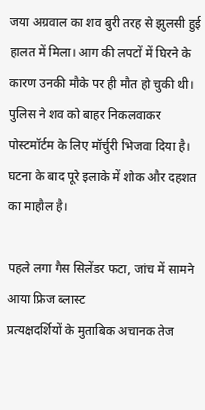जया अग्रवाल का शव बुरी तरह से झुलसी हुई हालत में मिला। आग की लपटों में घिरने के कारण उनकी मौके पर ही मौत हो चुकी थी। पुलिस ने शव को बाहर निकलवाकर पोस्टमॉर्टम के लिए मॉर्चुरी भिजवा दिया है। घटना के बाद पूरे इलाके में शोक और दहशत का माहौल है।

पहले लगा गैस सिलेंडर फटा, जांच में सामने आया फ्रिज ब्लास्ट
प्रत्यक्षदर्शियों के मुताबिक अचानक तेज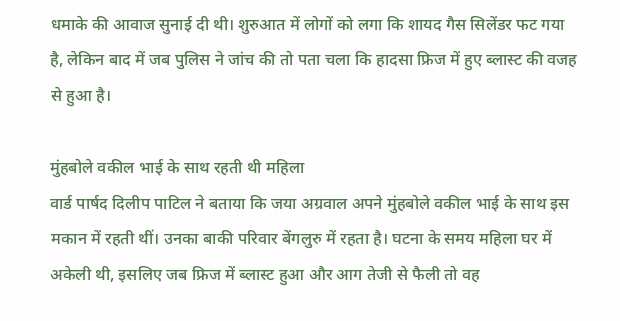धमाके की आवाज सुनाई दी थी। शुरुआत में लोगों को लगा कि शायद गैस सिलेंडर फट गया है, लेकिन बाद में जब पुलिस ने जांच की तो पता चला कि हादसा फ्रिज में हुए ब्लास्ट की वजह से हुआ है।

मुंहबोले वकील भाई के साथ रहती थी महिला
वार्ड पार्षद दिलीप पाटिल ने बताया कि जया अग्रवाल अपने मुंहबोले वकील भाई के साथ इस मकान में रहती थीं। उनका बाकी परिवार बेंगलुरु में रहता है। घटना के समय महिला घर में अकेली थी, इसलिए जब फ्रिज में ब्लास्ट हुआ और आग तेजी से फैली तो वह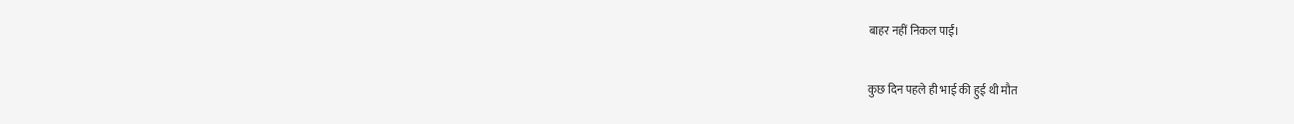बाहर नहीं निकल पाईं।

कुछ दिन पहले ही भाई की हुई थी मौत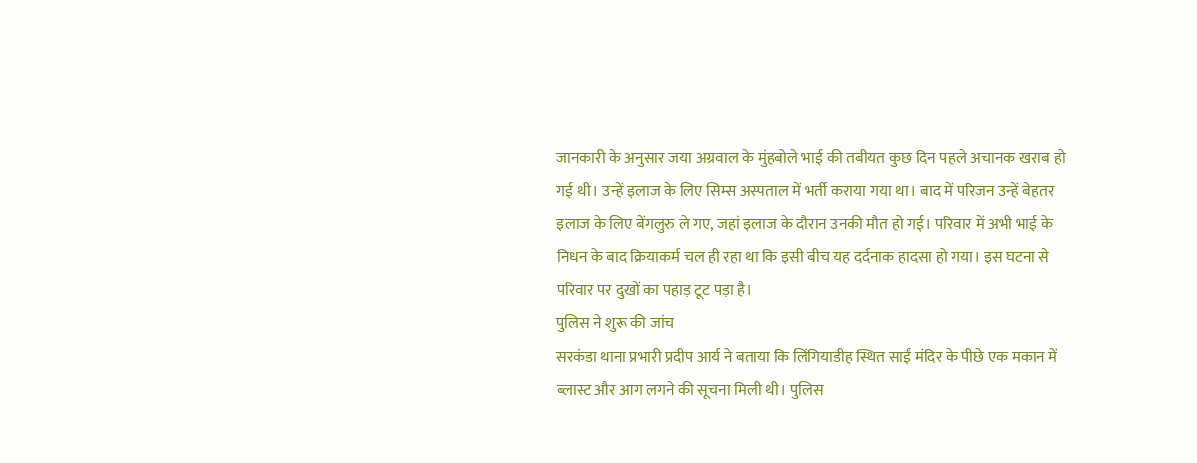जानकारी के अनुसार जया अग्रवाल के मुंहबोले भाई की तबीयत कुछ दिन पहले अचानक खराब हो गई थी। उन्हें इलाज के लिए सिम्स अस्पताल में भर्ती कराया गया था। बाद में परिजन उन्हें बेहतर इलाज के लिए बेंगलुरु ले गए, जहां इलाज के दौरान उनकी मौत हो गई। परिवार में अभी भाई के निधन के बाद क्रियाकर्म चल ही रहा था कि इसी बीच यह दर्दनाक हादसा हो गया। इस घटना से परिवार पर दुखों का पहाड़ टूट पड़ा है।
पुलिस ने शुरू की जांच
सरकंडा थाना प्रभारी प्रदीप आर्य ने बताया कि लिंगियाडीह स्थित साईं मंदिर के पीछे एक मकान में ब्लास्ट और आग लगने की सूचना मिली थी। पुलिस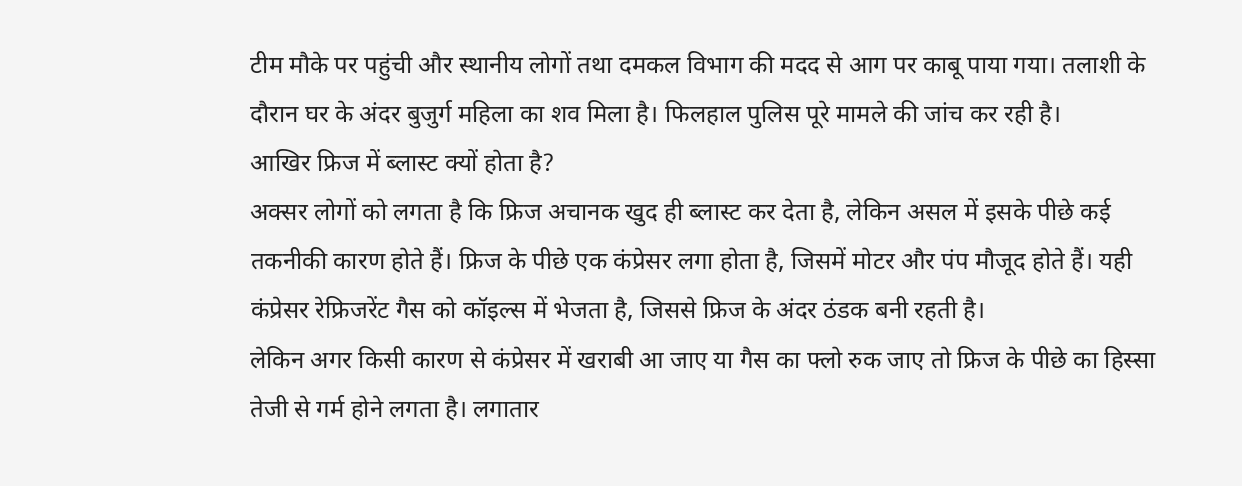टीम मौके पर पहुंची और स्थानीय लोगों तथा दमकल विभाग की मदद से आग पर काबू पाया गया। तलाशी के दौरान घर के अंदर बुजुर्ग महिला का शव मिला है। फिलहाल पुलिस पूरे मामले की जांच कर रही है।
आखिर फ्रिज में ब्लास्ट क्यों होता है?
अक्सर लोगों को लगता है कि फ्रिज अचानक खुद ही ब्लास्ट कर देता है, लेकिन असल में इसके पीछे कई तकनीकी कारण होते हैं। फ्रिज के पीछे एक कंप्रेसर लगा होता है, जिसमें मोटर और पंप मौजूद होते हैं। यही कंप्रेसर रेफ्रिजरेंट गैस को कॉइल्स में भेजता है, जिससे फ्रिज के अंदर ठंडक बनी रहती है।
लेकिन अगर किसी कारण से कंप्रेसर में खराबी आ जाए या गैस का फ्लो रुक जाए तो फ्रिज के पीछे का हिस्सा तेजी से गर्म होने लगता है। लगातार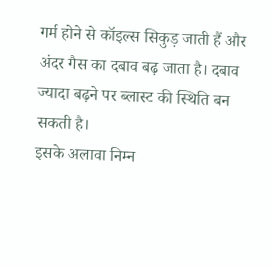गर्म होने से कॉइल्स सिकुड़ जाती हैं और अंदर गैस का दबाव बढ़ जाता है। दबाव ज्यादा बढ़ने पर ब्लास्ट की स्थिति बन सकती है।
इसके अलावा निम्न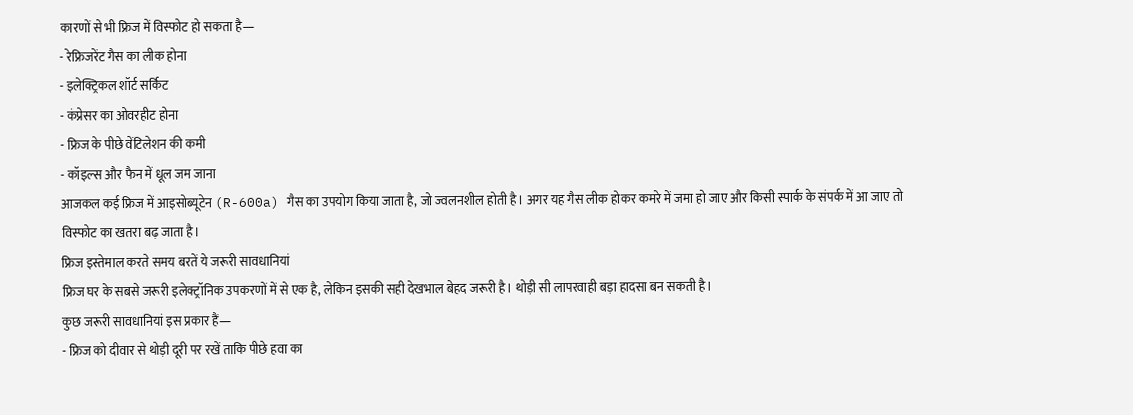कारणों से भी फ्रिज में विस्फोट हो सकता है—
- रेफ्रिजरेंट गैस का लीक होना
- इलेक्ट्रिकल शॉर्ट सर्किट
- कंप्रेसर का ओवरहीट होना
- फ्रिज के पीछे वेंटिलेशन की कमी
- कॉइल्स और फैन में धूल जम जाना
आजकल कई फ्रिज में आइसोब्यूटेन (R-600a) गैस का उपयोग किया जाता है, जो ज्वलनशील होती है। अगर यह गैस लीक होकर कमरे में जमा हो जाए और किसी स्पार्क के संपर्क में आ जाए तो विस्फोट का खतरा बढ़ जाता है।
फ्रिज इस्तेमाल करते समय बरतें ये जरूरी सावधानियां
फ्रिज घर के सबसे जरूरी इलेक्ट्रॉनिक उपकरणों में से एक है, लेकिन इसकी सही देखभाल बेहद जरूरी है। थोड़ी सी लापरवाही बड़ा हादसा बन सकती है।
कुछ जरूरी सावधानियां इस प्रकार हैं—
- फ्रिज को दीवार से थोड़ी दूरी पर रखें ताकि पीछे हवा का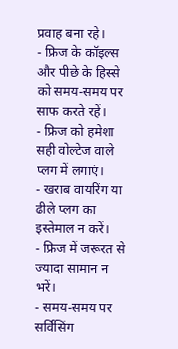प्रवाह बना रहे।
- फ्रिज के कॉइल्स और पीछे के हिस्से को समय-समय पर साफ करते रहें।
- फ्रिज को हमेशा सही वोल्टेज वाले प्लग में लगाएं।
- खराब वायरिंग या ढीले प्लग का इस्तेमाल न करें।
- फ्रिज में जरूरत से ज्यादा सामान न भरें।
- समय-समय पर सर्विसिंग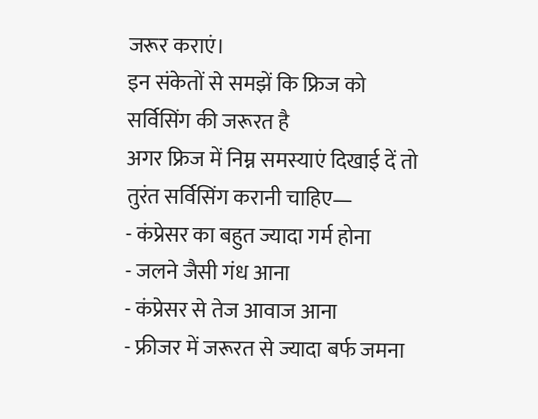जरूर कराएं।
इन संकेतों से समझें कि फ्रिज को सर्विसिंग की जरूरत है
अगर फ्रिज में निम्न समस्याएं दिखाई दें तो तुरंत सर्विसिंग करानी चाहिए—
- कंप्रेसर का बहुत ज्यादा गर्म होना
- जलने जैसी गंध आना
- कंप्रेसर से तेज आवाज आना
- फ्रीजर में जरूरत से ज्यादा बर्फ जमना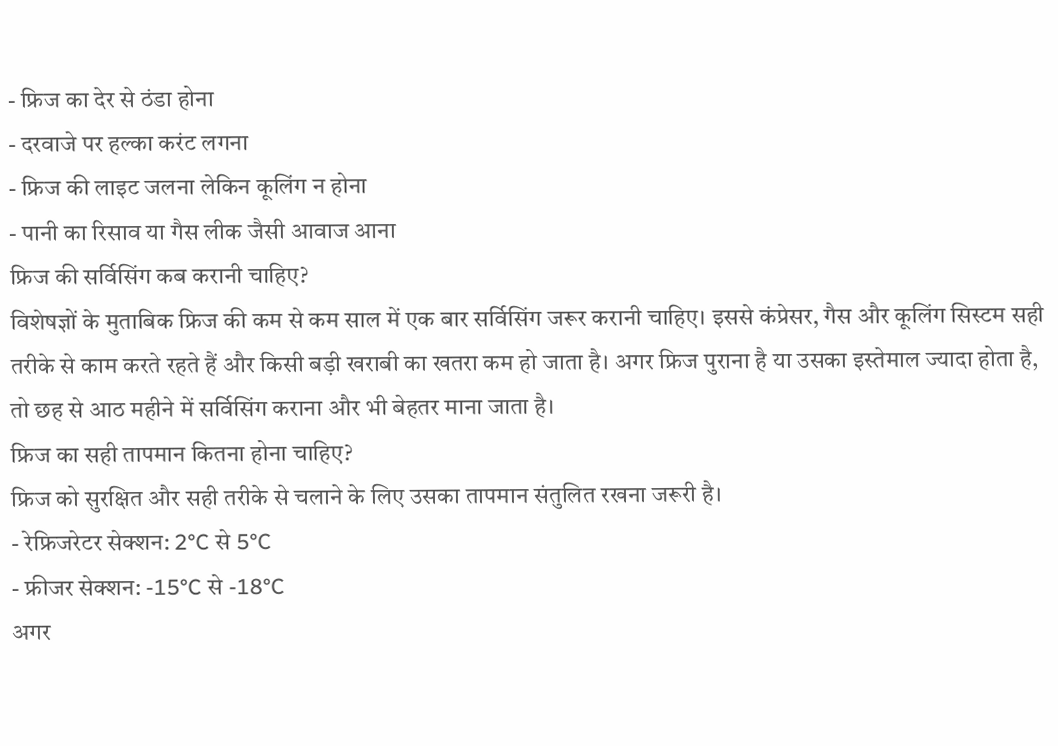- फ्रिज का देर से ठंडा होना
- दरवाजे पर हल्का करंट लगना
- फ्रिज की लाइट जलना लेकिन कूलिंग न होना
- पानी का रिसाव या गैस लीक जैसी आवाज आना
फ्रिज की सर्विसिंग कब करानी चाहिए?
विशेषज्ञों के मुताबिक फ्रिज की कम से कम साल में एक बार सर्विसिंग जरूर करानी चाहिए। इससे कंप्रेसर, गैस और कूलिंग सिस्टम सही तरीके से काम करते रहते हैं और किसी बड़ी खराबी का खतरा कम हो जाता है। अगर फ्रिज पुराना है या उसका इस्तेमाल ज्यादा होता है, तो छह से आठ महीने में सर्विसिंग कराना और भी बेहतर माना जाता है।
फ्रिज का सही तापमान कितना होना चाहिए?
फ्रिज को सुरक्षित और सही तरीके से चलाने के लिए उसका तापमान संतुलित रखना जरूरी है।
- रेफ्रिजरेटर सेक्शन: 2°C से 5°C
- फ्रीजर सेक्शन: -15°C से -18°C
अगर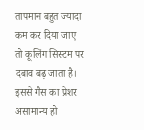तापमान बहुत ज्यादा कम कर दिया जाए तो कूलिंग सिस्टम पर दबाव बढ़ जाता है। इससे गैस का प्रेशर असामान्य हो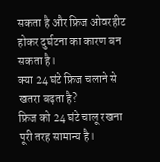सकता है और फ्रिज ओवरहीट होकर दुर्घटना का कारण बन सकता है।
क्या 24 घंटे फ्रिज चलाने से खतरा बढ़ता है?
फ्रिज को 24 घंटे चालू रखना पूरी तरह सामान्य है।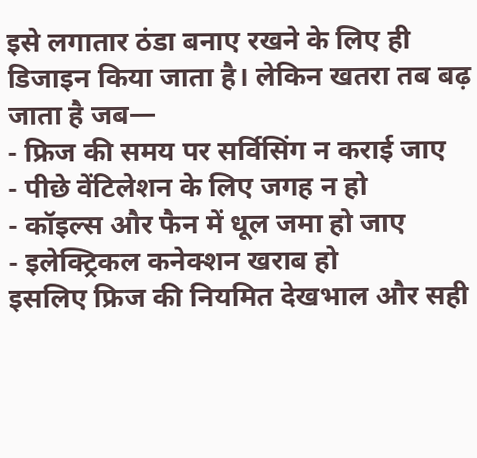इसे लगातार ठंडा बनाए रखने के लिए ही डिजाइन किया जाता है। लेकिन खतरा तब बढ़ जाता है जब—
- फ्रिज की समय पर सर्विसिंग न कराई जाए
- पीछे वेंटिलेशन के लिए जगह न हो
- कॉइल्स और फैन में धूल जमा हो जाए
- इलेक्ट्रिकल कनेक्शन खराब हो
इसलिए फ्रिज की नियमित देखभाल और सही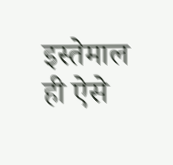इस्तेमाल ही ऐसे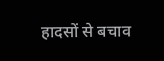हादसों से बचाव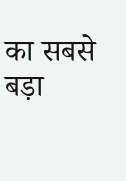का सबसे बड़ा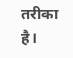तरीका है।